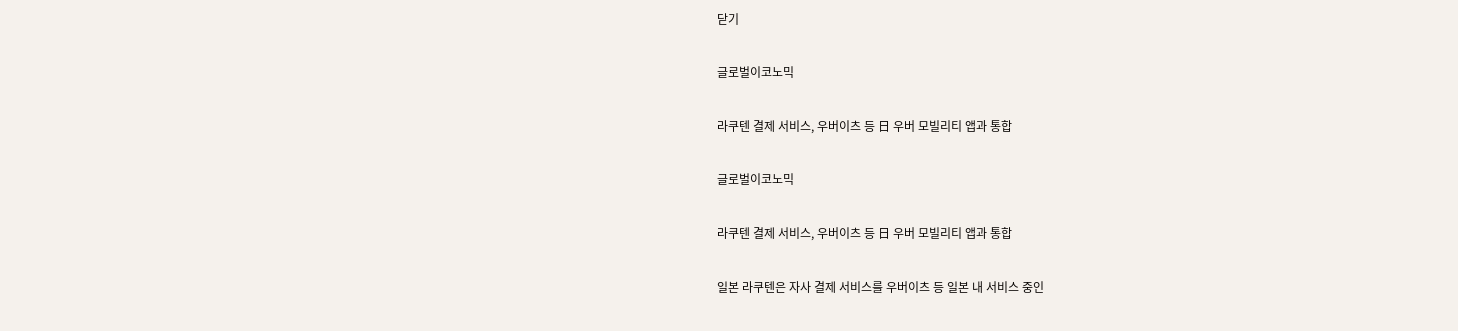닫기

글로벌이코노믹

라쿠텐 결제 서비스, 우버이츠 등 日 우버 모빌리티 앱과 통합

글로벌이코노믹

라쿠텐 결제 서비스, 우버이츠 등 日 우버 모빌리티 앱과 통합

일본 라쿠텐은 자사 결제 서비스를 우버이츠 등 일본 내 서비스 중인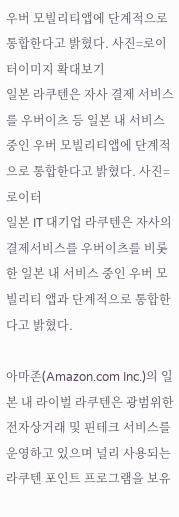우버 모빌리티앱에 단계적으로 통합한다고 밝혔다. 사진=로이터이미지 확대보기
일본 라쿠텐은 자사 결제 서비스를 우버이츠 등 일본 내 서비스 중인 우버 모빌리티앱에 단계적으로 통합한다고 밝혔다. 사진=로이터
일본 IT 대기업 라쿠텐은 자사의 결제서비스를 우버이츠를 비롯한 일본 내 서비스 중인 우버 모빌리티 앱과 단계적으로 통합한다고 밝혔다.

아마존(Amazon.com Inc.)의 일본 내 라이벌 라쿠텐은 광범위한 전자상거래 및 핀테크 서비스를 운영하고 있으며 널리 사용되는 라쿠텐 포인트 프로그램을 보유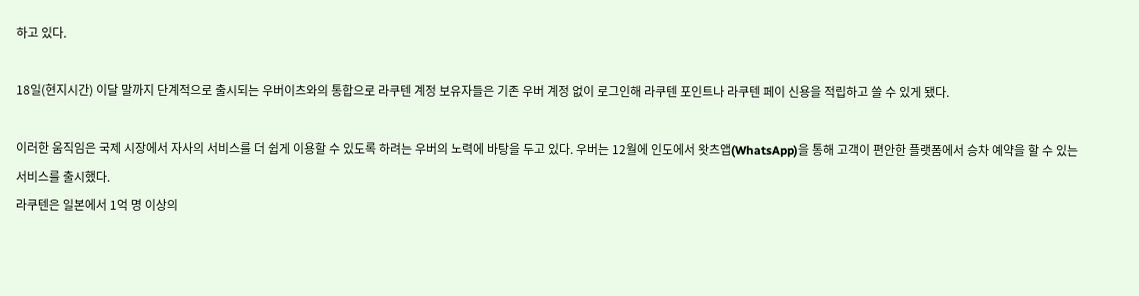하고 있다.

18일(현지시간) 이달 말까지 단계적으로 출시되는 우버이츠와의 통합으로 라쿠텐 계정 보유자들은 기존 우버 계정 없이 로그인해 라쿠텐 포인트나 라쿠텐 페이 신용을 적립하고 쓸 수 있게 됐다.

이러한 움직임은 국제 시장에서 자사의 서비스를 더 쉽게 이용할 수 있도록 하려는 우버의 노력에 바탕을 두고 있다. 우버는 12월에 인도에서 왓츠앱(WhatsApp)을 통해 고객이 편안한 플랫폼에서 승차 예약을 할 수 있는 서비스를 출시했다.
라쿠텐은 일본에서 1억 명 이상의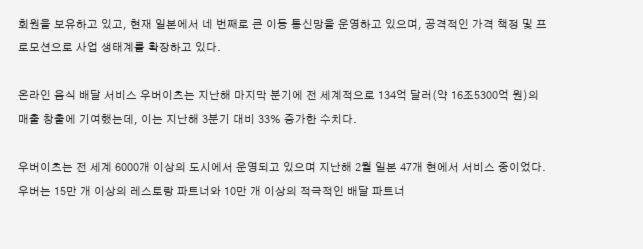회원을 보유하고 있고, 현재 일본에서 네 번째로 큰 이동 통신망을 운영하고 있으며, 공격적인 가격 책정 및 프로모션으로 사업 생태계를 확장하고 있다.

온라인 음식 배달 서비스 우버이츠는 지난해 마지막 분기에 전 세계적으로 134억 달러(약 16조5300억 원)의 매출 창출에 기여했는데, 이는 지난해 3분기 대비 33% 증가한 수치다.

우버이츠는 전 세계 6000개 이상의 도시에서 운영되고 있으며 지난해 2월 일본 47개 현에서 서비스 중이었다. 우버는 15만 개 이상의 레스토랑 파트너와 10만 개 이상의 적극적인 배달 파트너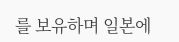를 보유하며 일본에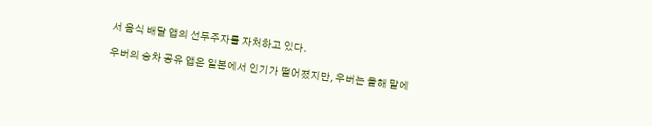서 음식 배달 앱의 선두주자를 자처하고 있다.

우버의 승차 공유 앱은 일본에서 인기가 떨어졌지만, 우버는 올해 말에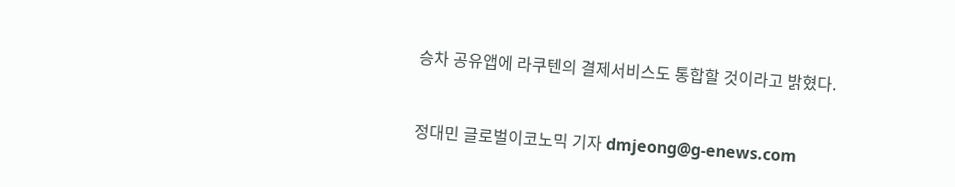승차 공유앱에 라쿠텐의 결제서비스도 통합할 것이라고 밝혔다.


정대민 글로벌이코노믹 기자 dmjeong@g-enews.com